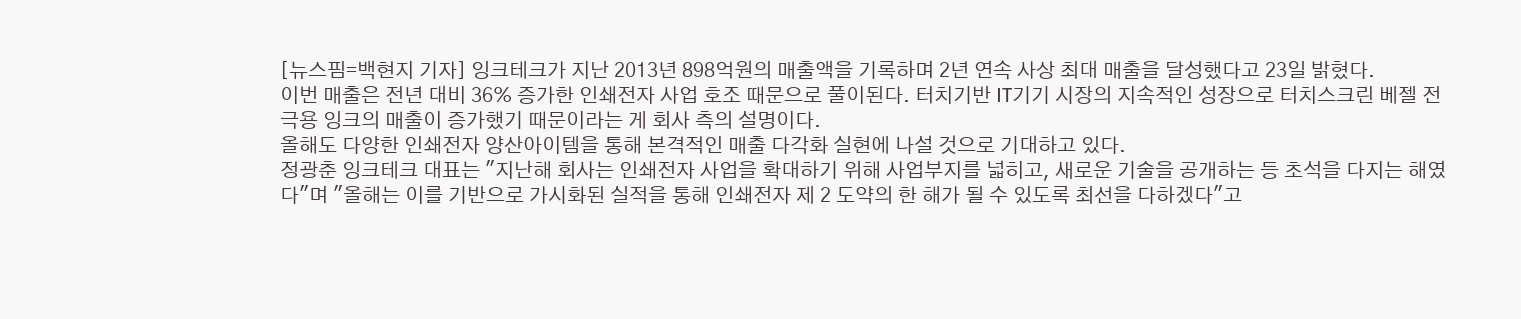[뉴스핌=백현지 기자] 잉크테크가 지난 2013년 898억원의 매출액을 기록하며 2년 연속 사상 최대 매출을 달성했다고 23일 밝혔다.
이번 매출은 전년 대비 36% 증가한 인쇄전자 사업 호조 때문으로 풀이된다. 터치기반 IT기기 시장의 지속적인 성장으로 터치스크린 베젤 전극용 잉크의 매출이 증가했기 때문이라는 게 회사 측의 설명이다.
올해도 다양한 인쇄전자 양산아이템을 통해 본격적인 매출 다각화 실현에 나설 것으로 기대하고 있다.
정광춘 잉크테크 대표는 "지난해 회사는 인쇄전자 사업을 확대하기 위해 사업부지를 넓히고, 새로운 기술을 공개하는 등 초석을 다지는 해였다"며 "올해는 이를 기반으로 가시화된 실적을 통해 인쇄전자 제 2 도약의 한 해가 될 수 있도록 최선을 다하겠다"고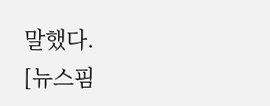말했다.
[뉴스핌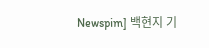Newspim] 백현지 기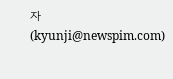자 (kyunji@newspim.com)